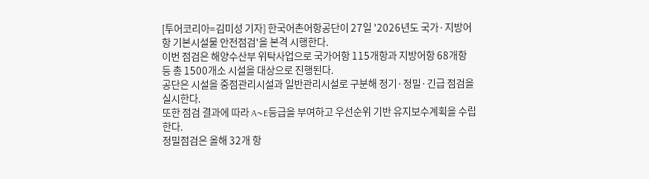[투어코리아=김미성 기자] 한국어촌어항공단이 27일 '2026년도 국가·지방어항 기본시설물 안전점검'을 본격 시행한다.
이번 점검은 해양수산부 위탁사업으로 국가어항 115개항과 지방어항 68개항 등 총 1500개소 시설을 대상으로 진행된다.
공단은 시설을 중점관리시설과 일반관리시설로 구분해 정기·정밀·긴급 점검을 실시한다.
또한 점검 결과에 따라 A~E등급을 부여하고 우선순위 기반 유지보수계획을 수립한다.
정밀점검은 올해 32개 항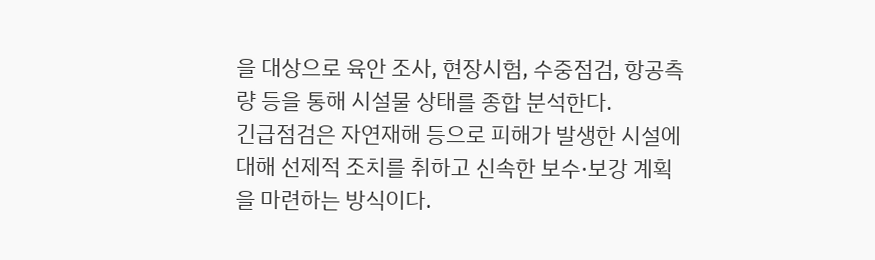을 대상으로 육안 조사, 현장시험, 수중점검, 항공측량 등을 통해 시설물 상태를 종합 분석한다.
긴급점검은 자연재해 등으로 피해가 발생한 시설에 대해 선제적 조치를 취하고 신속한 보수·보강 계획을 마련하는 방식이다.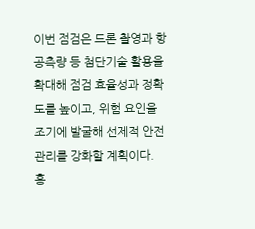이번 점검은 드론 촬영과 항공측량 등 첨단기술 활용을 확대해 점검 효율성과 정확도를 높이고, 위험 요인을 조기에 발굴해 선제적 안전관리를 강화할 계획이다.
홍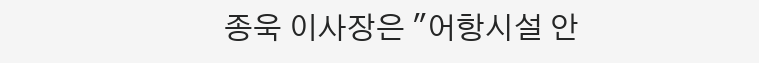종욱 이사장은 "어항시설 안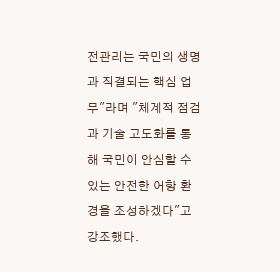전관리는 국민의 생명과 직결되는 핵심 업무"라며 "체계적 점검과 기술 고도화를 통해 국민이 안심할 수 있는 안전한 어항 환경을 조성하겠다"고 강조했다.